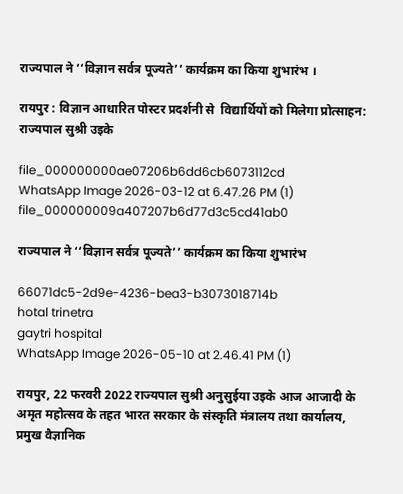राज्यपाल ने ‘‘विज्ञान सर्वत्र पूज्यते’’ कार्यक्रम का किया शुभारंभ ।

रायपुर : विज्ञान आधारित पोस्टर प्रदर्शनी से  विद्यार्थियों को मिलेगा प्रोत्साहन: राज्यपाल सुश्री उइके

file_000000000ae07206b6dd6cb6073112cd
WhatsApp Image 2026-03-12 at 6.47.26 PM (1)
file_000000009a407207b6d77d3c5cd41ab0

राज्यपाल ने ‘‘विज्ञान सर्वत्र पूज्यते’’ कार्यक्रम का किया शुभारंभ

66071dc5-2d9e-4236-bea3-b3073018714b
hotal trinetra
gaytri hospital
WhatsApp Image 2026-05-10 at 2.46.41 PM (1)

रायपुर, 22 फरवरी 2022 राज्यपाल सुश्री अनुसुईया उइके आज आजादी के अमृत महोत्सव के तहत भारत सरकार के संस्कृति मंत्रालय तथा कार्यालय, प्रमुख वैज्ञानिक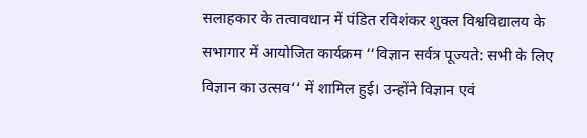सलाहकार के तत्वावधान में पंडित रविशंकर शुक्ल विश्वविद्यालय के सभागार में आयोजित कार्यक्रम ‘‘विज्ञान सर्वत्र पूज्यते: सभी के लिए विज्ञान का उत्सव‘‘ में शामिल हुई। उन्होंने विज्ञान एवं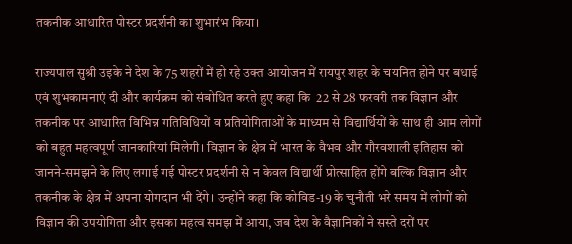तकनीक आधारित पोस्टर प्रदर्शनी का शुभारंभ किया।

राज्यपाल सुश्री उइके ने देश के 75 शहरों में हो रहे उक्त आयोजन में रायपुर शहर के चयनित होने पर बधाई एवं शुभकामनाएं दी और कार्यक्रम को संबोधित करते हुए कहा कि  22 से 28 फरवरी तक विज्ञान और तकनीक पर आधारित विभिन्न गतिविधियों व प्रतियोगिताओं के माध्यम से विद्यार्थियों के साथ ही आम लोगों को बहुत महत्वपूर्ण जानकारियां मिलेगी। विज्ञान के क्षेत्र में भारत के वैभव और गौरवशाली इतिहास को जानने-समझने के लिए लगाई गई पोस्टर प्रदर्शनी से न केवल विद्यार्थी प्रोत्साहित होंगे बल्कि विज्ञान और तकनीक के क्षेत्र में अपना योगदान भी देंगे। उन्होंने कहा कि कोविड-19 के चुनौती भरे समय में लोगों को विज्ञान की उपयोगिता और इसका महत्व समझ में आया, जब देश के वैज्ञानिकों ने सस्ते दरों पर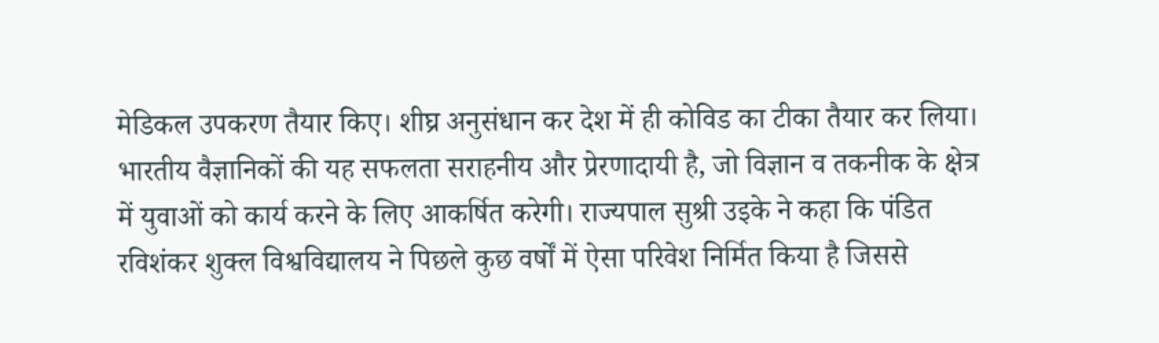मेडिकल उपकरण तैयार किए। शीघ्र अनुसंधान कर देश में ही कोविड का टीका तैयार कर लिया। भारतीय वैज्ञानिकों की यह सफलता सराहनीय और प्रेरणादायी है, जो विज्ञान व तकनीक के क्षेत्र में युवाओं को कार्य करने के लिए आकर्षित करेगी। राज्यपाल सुश्री उइके ने कहा कि पंडित रविशंकर शुक्ल विश्वविद्यालय ने पिछले कुछ वर्षों में ऐसा परिवेश निर्मित किया है जिससे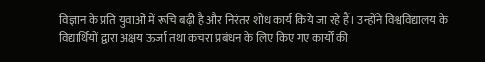विज्ञान के प्रति युवाओं में रूचि बढ़ी है और निरंतर शोध कार्य किये जा रहे हैं। उन्होंने विश्वविद्यालय के विद्यार्थियों द्वारा अक्षय ऊर्जा तथा कचरा प्रबंधन के लिए किए गए कार्यों की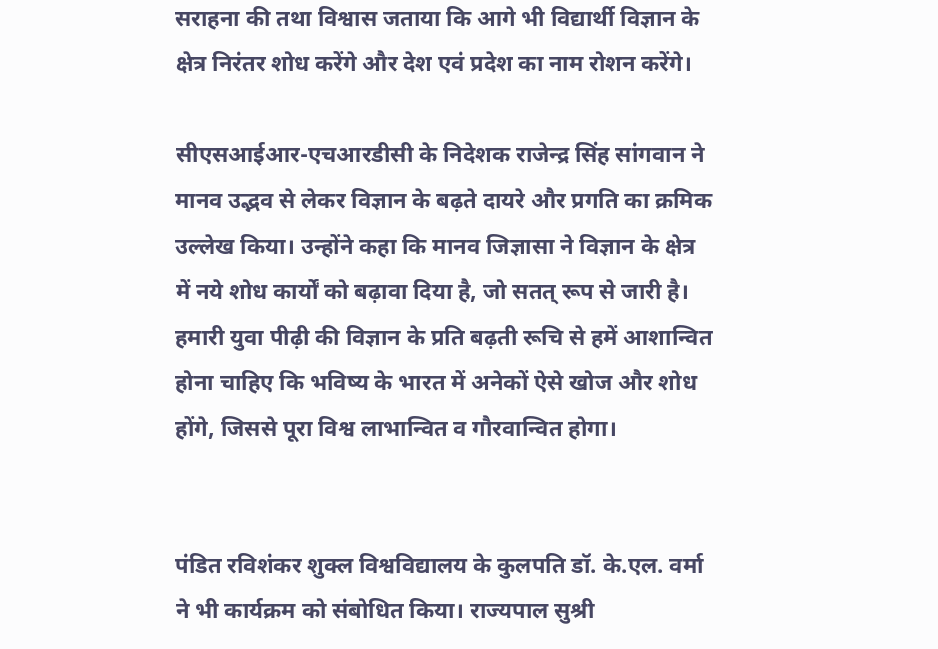सराहना की तथा विश्वास जताया कि आगे भी विद्यार्थी विज्ञान के क्षेत्र निरंतर शोध करेंगे और देश एवं प्रदेश का नाम रोशन करेंगे।

सीएसआईआर-एचआरडीसी के निदेशक राजेन्द्र सिंह सांगवान ने मानव उद्भव से लेकर विज्ञान के बढ़ते दायरे और प्रगति का क्रमिक उल्लेख किया। उन्होंने कहा कि मानव जिज्ञासा ने विज्ञान के क्षेत्र में नये शोध कार्यों को बढ़ावा दिया है, जो सतत् रूप से जारी है। हमारी युवा पीढ़ी की विज्ञान के प्रति बढ़ती रूचि से हमें आशान्वित होना चाहिए कि भविष्य के भारत में अनेकों ऐसे खोज और शोध होंगे, जिससे पूरा विश्व लाभान्वित व गौरवान्वित होगा।


पंडित रविशंकर शुक्ल विश्वविद्यालय के कुलपति डॉ. के.एल. वर्मा ने भी कार्यक्रम को संबोधित किया। राज्यपाल सुश्री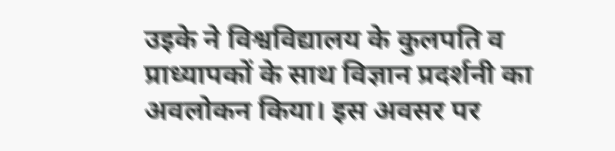उइके ने विश्वविद्यालय के कुलपति व प्राध्यापकों के साथ विज्ञान प्रदर्शनी का अवलोकन किया। इस अवसर पर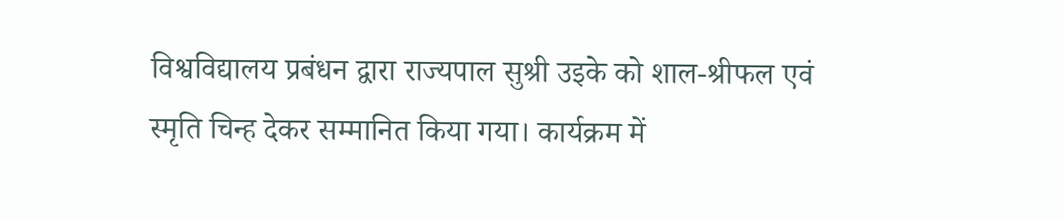विश्वविद्यालय प्रबंधन द्वारा राज्यपाल सुश्री उइके को शाल-श्रीफल एवं स्मृति चिन्ह देकर सम्मानित किया गया। कार्यक्रम में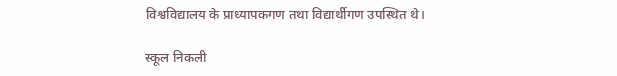विश्वविद्यालय के प्राध्यापकगण तथा विद्यार्थीगण उपस्थित थे।

स्कूल निकली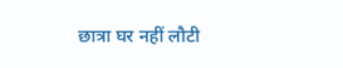छात्रा घर नहीं लौटी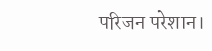परिजन परेशान।